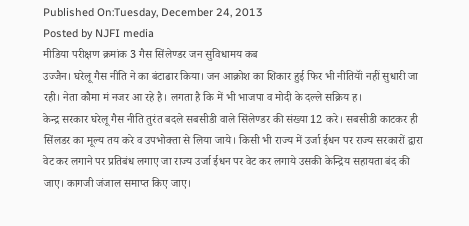Published On:Tuesday, December 24, 2013
Posted by NJFI media
मीडिया परीक्षण क्रमांक 3 गैस सिंलेण्डर जन सुविधामय कब
उज्जैन। घरेलू गैस नीति ने का बंटाढार किया। जन आक्रोश का शिकार हुई फिर भी नीतियॉं नहीं सुधारी जा रही। नेता कौमा मं नजर आ रहे है। लगता है कि में भी भाजपा व मोदी के दल्ले सक्रिय ह।
केन्द्र सरकार घरेलू गैस नीति तुरंत बदले सबसीडी वाले सिंलेण्डर की संख्या 12 करे। सबसीडी काटकर ही सिंलडर का मूल्य तय करे व उपभोक्ता से लिया जाये। किसी भी राज्य में उर्जा ईधन पर राज्य सरकारों द्वारा वेट कर लगाने पर प्रतिबंध लगाए जा राज्य उर्जा ईधन पर वेट कर लगाये उसकी केन्द्रिय सहायता बंद की जाए। कागजी जंजाल समाप्त किए जाए।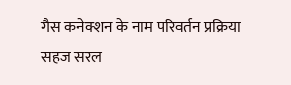गैस कनेक्शन के नाम परिवर्तन प्रक्रिया सहज सरल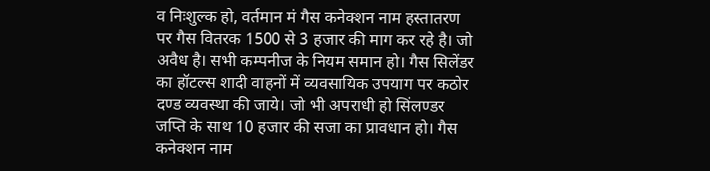व निःशुल्क हो, वर्तमान मं गैस कनेक्शन नाम हस्तातरण पर गैस वितरक 1500 से 3 हजार की माग कर रहे है। जो अवैध है। सभी कम्पनीज के नियम समान हो। गैस सिलेंडर का हॉटल्स शादी वाहनों में व्यवसायिक उपयाग पर कठोर दण्ड व्यवस्था की जाये। जो भी अपराधी हो सिंलण्डर जप्ति के साथ 10 हजार की सजा का प्रावधान हो। गैस कनेक्शन नाम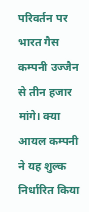परिवर्तन पर भारत गैस कम्पनी उज्जैन से तीन हजार मांगे। क्या आयल कम्पनी ने यह शुल्क निर्धारित किया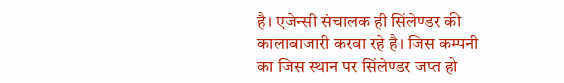है। एजेन्सी संचालक ही सिंलेण्डर की कालाबाजारी करवा रहे है। जिस कम्पनी का जिस स्थान पर सिंलेण्डर जप्त हो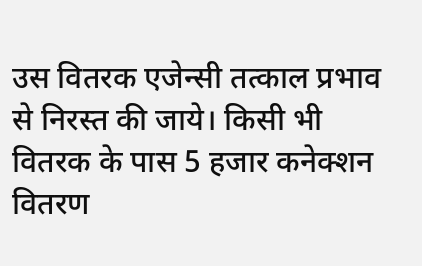उस वितरक एजेन्सी तत्काल प्रभाव से निरस्त की जाये। किसी भी वितरक के पास 5 हजार कनेक्शन वितरण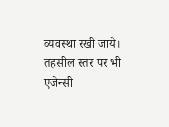व्यवस्था रखी जाये। तहसील स्तर पर भी एजेन्सी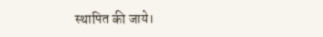स्थापित की जाये।